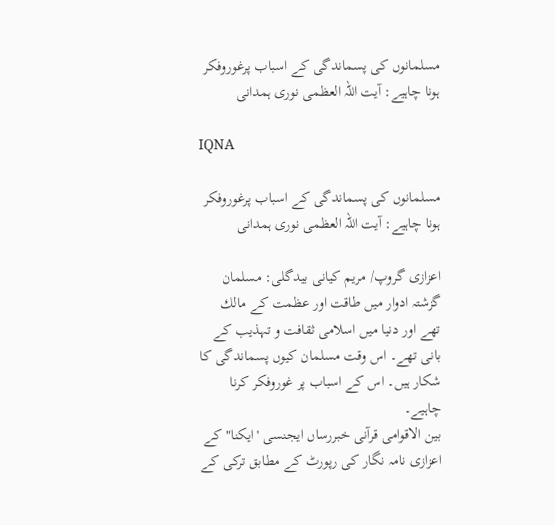مسلمانوں كی پسماندگی كے اسباب پرغوروفكر ہونا چاہیے: آيت اللہ العظمی نوری ہمدانی

IQNA

مسلمانوں كی پسماندگی كے اسباب پرغوروفكر ہونا چاہیے: آيت اللہ العظمی نوری ہمدانی

اعزازی گروپ/ مريم كيانی بيدگلی: مسلمان گزشتہ ادوار میں طاقت اور عظمت كے مالك تھے اور دنيا میں اسلامی ثقافت و تہذيب كے بانی تھے۔ اس وقت مسلمان كيوں پسماندگی كا شكار ہیں۔ اس كے اسباب پر غوروفكر كرنا چاہیے۔
بين الاقوامی قرآنی خبررساں ايجنسی 'ايكنا" كے اعزازی نامہ نگار كی رپورٹ كے مطابق تركی كے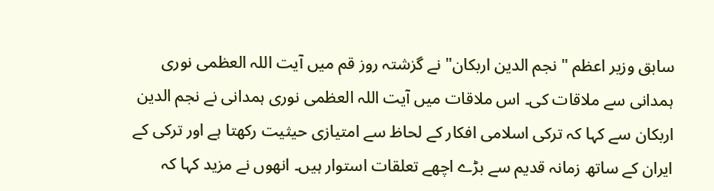سابق وزير اعظم " نجم الدين اربكان" نے گزشتہ روز قم میں آيت اللہ العظمی نوری ہمدانی سے ملاقات كی۔ اس ملاقات میں آيت اللہ العظمی نوری ہمدانی نے نجم الدين اربكان سے كہا كہ تركی اسلامی افكار كے لحاظ سے امتيازی حيثيت ركھتا ہے اور تركی كے ايران كے ساتھ زمانہ قديم سے بڑے اچھے تعلقات استوار ہیں۔ انھوں نے مزيد كہا كہ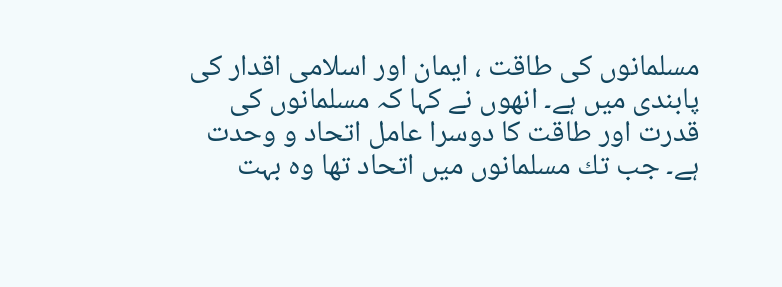مسلمانوں كی طاقت ، ايمان اور اسلامی اقدار كی پابندی میں ہے۔ انھوں نے كہا كہ مسلمانوں كی قدرت اور طاقت كا دوسرا عامل اتحاد و وحدت ہے۔ جب تك مسلمانوں میں اتحاد تھا وہ بہت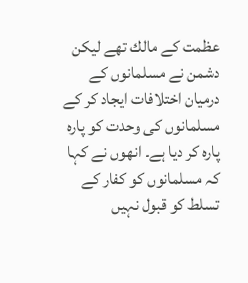عظمت كے مالك تھے ليكن دشمن نے مسلمانوں كے درميان اختلافات ايجاد كر كے مسلمانوں كی وحدت كو پارہ پارہ كر ديا ہے۔ انھوں نے كہا كہ مسلمانوں كو كفار كے تسلط كو قبول نہیں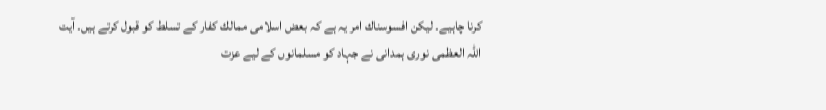كرنا چاہیے۔ ليكن افسوسناك امر یہ ہے كہ بعض اسلامی ممالك كفار كے تسلط كو قبول كرتے ہیں۔ آيت اللہ العظمی نوری ہمدانی نے جہاد كو مسلمانوں كے لیے عزت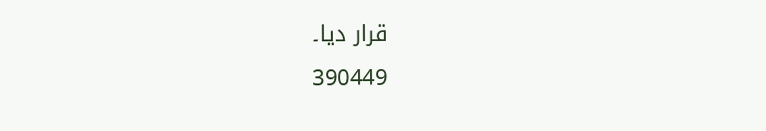قرار ديا۔
390449